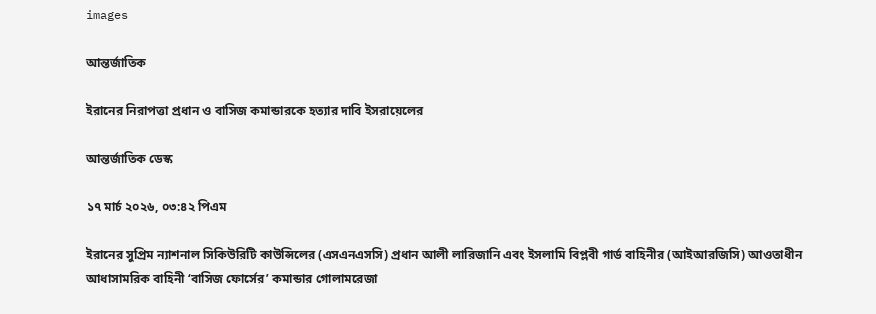images

আন্তর্জাতিক

ইরানের নিরাপত্তা প্রধান ও বাসিজ কমান্ডারকে হত্যার দাবি ইসরায়েলের

আন্তর্জাতিক ডেস্ক

১৭ মার্চ ২০২৬, ০৩:৪২ পিএম

ইরানের সুপ্রিম ন্যাশনাল সিকিউরিটি কাউন্সিলের (এসএনএসসি) প্রধান আলী লারিজানি এবং ইসলামি বিপ্লবী গার্ড বাহিনীর (আইআরজিসি) আওতাধীন আধাসামরিক বাহিনী ‘বাসিজ ফোর্সের’ কমান্ডার গোলামরেজা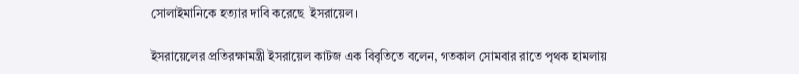সোলাইমানিকে হত্যার দাবি করেছে  ইসরায়েল।

ইসরায়েলের প্রতিরক্ষামন্ত্রী ইসরায়েল কাটজ এক বিবৃতিতে বলেন, গতকাল সোমবার রাতে পৃথক হামলায়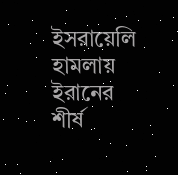ইসরায়েলি হামলায় ইরানের শীর্ষ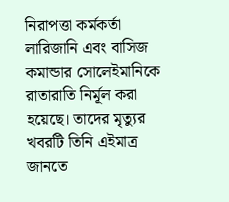নিরাপত্তা কর্মকর্তা লারিজানি এবং বাসিজ কমান্ডার সোলেইমানিকে রাতারাতি নির্মূল করা হয়েছে। তাদের মৃত্যুর খবরটি তিনি এইমাত্র জানতে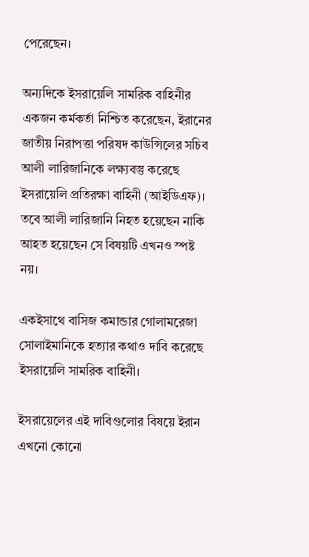পেরেছেন।

অন্যদিকে ইসরায়েলি সামরিক বাহিনীর একজন কর্মকর্তা নিশ্চিত করেছেন, ইরানের জাতীয় নিরাপত্তা পরিষদ কাউন্সিলের সচিব আলী লারিজানিকে লক্ষ্যবস্তু করেছে ইসরায়েলি প্রতিরক্ষা বাহিনী (আইডিএফ)। তবে আলী লারিজানি নিহত হয়েছেন নাকি আহত হয়েছেন সে বিষয়টি এখনও স্পষ্ট নয়।

একইসাথে বাসিজ কমান্ডার গোলামরেজা সোলাইমানিকে হত্যার কথাও দাবি করেছে ইসরায়েলি সামরিক বাহিনী।

ইসরায়েলের এই দাবিগুলোর বিষয়ে ইরান এখনো কোনো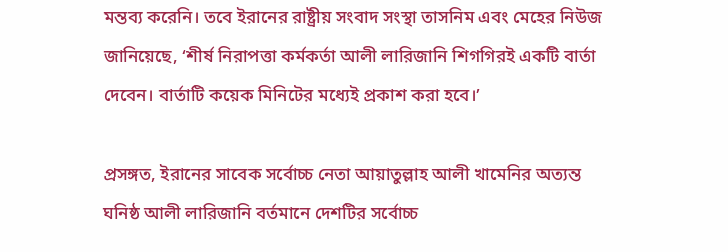মন্তব্য করেনি। তবে ইরানের রাষ্ট্রীয় সংবাদ সংস্থা তাসনিম এবং মেহের নিউজ জানিয়েছে, ‘শীর্ষ নিরাপত্তা কর্মকর্তা আলী লারিজানি শিগগিরই একটি বার্তা দেবেন। বার্তাটি কয়েক মিনিটের মধ্যেই প্রকাশ করা হবে।’

প্রসঙ্গত, ইরানের সাবেক সর্বোচ্চ নেতা আয়াতুল্লাহ আলী খামেনির অত্যন্ত ঘনিষ্ঠ আলী লারিজানি বর্তমানে দেশটির সর্বোচ্চ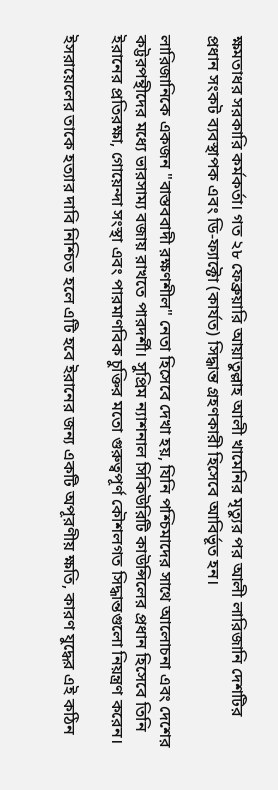ক্ষমতাধর সরকারি কর্মকর্তা। গত ২৮ ফেব্রুয়ারি আয়াতুল্লাহ আলী খামেনির মৃত্যুর পর আলী লারিজানি দেশটির প্রধান সংকট ব্যবস্থাপক এবং ডি-ফ্যাক্টো (কার্যত) সিদ্ধান্ত গ্রহণকারী হিসেবে আবির্ভূত হন।

লারিজানিকে একজন "বাস্তববাদী রক্ষণশীল" নেতা হিসেবে দেখা হয়, যিনি পশ্চিমাদের সাথে আলোচনা এবং দেশের কট্টরপন্থীদের মধ্যে ভারসাম্য বজায় রাখতে পারদর্শী। সুপ্রিম ন্যাশনাল সিকিউরিটি কাউন্সিলের প্রধান হিসেবে তিনি ইরানের প্রতিরক্ষা, গোয়েন্দা সংস্থা এবং পারমাণবিক চুক্তির মতো গুরুত্বপূর্ণ কৌশলগত সিদ্ধান্তগুলো নিয়ন্ত্রণ করেন।

ইসরায়েলের তাকে হত্যার দাবি নিশ্চিত হলে এটি হবে ইরানের জন্য একটি অপূরণীয় ক্ষতি, কারণ যুদ্ধের এই কঠিন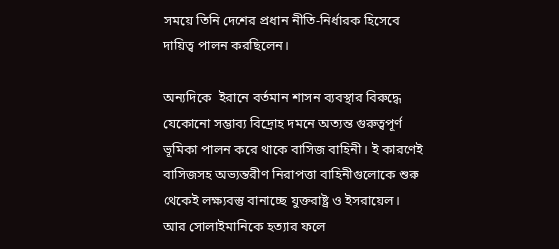সময়ে তিনি দেশের প্রধান নীতি-নির্ধারক হিসেবে দায়িত্ব পালন করছিলেন।

অন্যদিকে  ইরানে বর্তমান শাসন ব্যবস্থার বিরুদ্ধে যেকোনো সম্ভাব্য বিদ্রোহ দমনে অত্যন্ত গুরুত্বপূর্ণ ভূমিকা পালন করে থাকে বাসিজ বাহিনী। ই কারণেই বাসিজসহ অভ্যন্তরীণ নিরাপত্তা বাহিনীগুলোকে শুরু থেকেই লক্ষ্যবস্তু বানাচ্ছে যুক্তরাষ্ট্র ও ইসরায়েল। আর সোলাইমানিকে হত্যার ফলে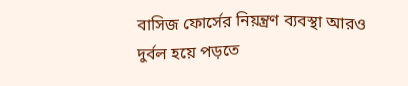বাসিজ ফোর্সের নিয়ন্ত্রণ ব্যবস্থা আরও দুর্বল হয়ে পড়তে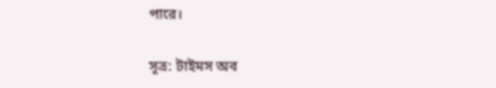পারে।

সূত্র: টাইমস অব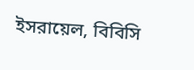ইসরায়েল, বিবিসি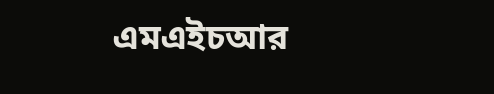এমএইচআর